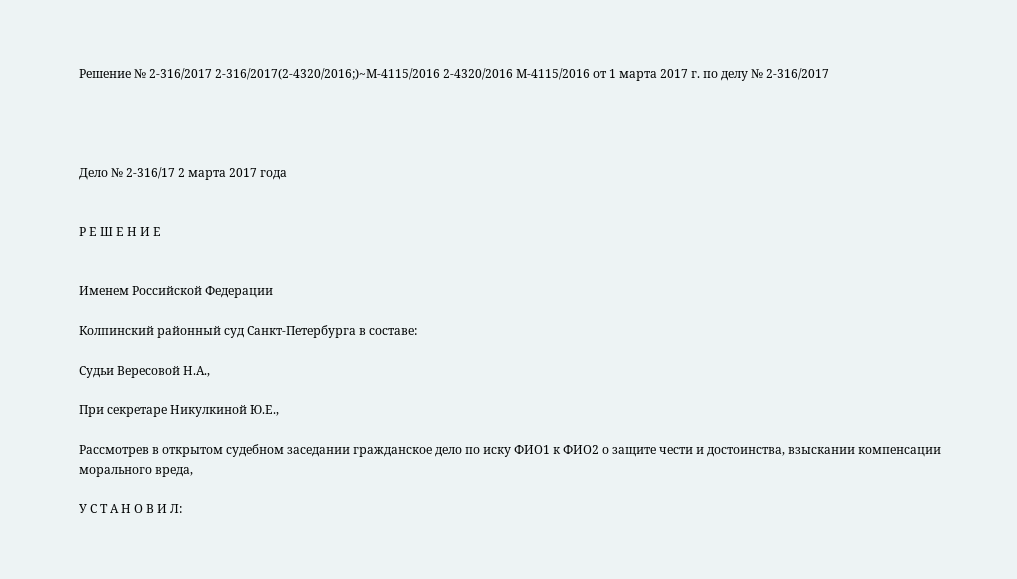Решение № 2-316/2017 2-316/2017(2-4320/2016;)~М-4115/2016 2-4320/2016 М-4115/2016 от 1 марта 2017 г. по делу № 2-316/2017




Дело № 2-316/17 2 марта 2017 года


Р Е Ш Е Н И Е


Именем Российской Федерации

Колпинский районный суд Санкт-Петербурга в составе:

Судьи Вересовой Н.А.,

При секретаре Никулкиной Ю.Е.,

Рассмотрев в открытом судебном заседании гражданское дело по иску ФИО1 к ФИО2 о защите чести и достоинства, взыскании компенсации морального вреда,

У С Т А Н О В И Л: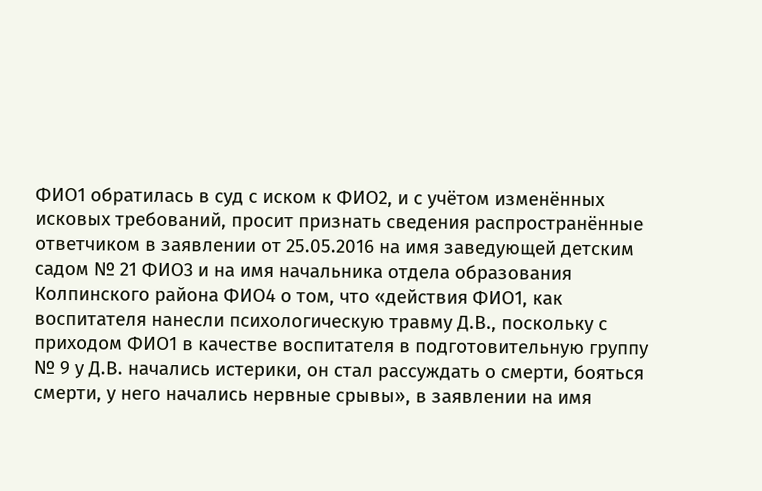ФИО1 обратилась в суд с иском к ФИО2, и с учётом изменённых исковых требований, просит признать сведения распространённые ответчиком в заявлении от 25.05.2016 на имя заведующей детским садом № 21 ФИО3 и на имя начальника отдела образования Колпинского района ФИО4 о том, что «действия ФИО1, как воспитателя нанесли психологическую травму Д.В., поскольку с приходом ФИО1 в качестве воспитателя в подготовительную группу № 9 у Д.В. начались истерики, он стал рассуждать о смерти, бояться смерти, у него начались нервные срывы», в заявлении на имя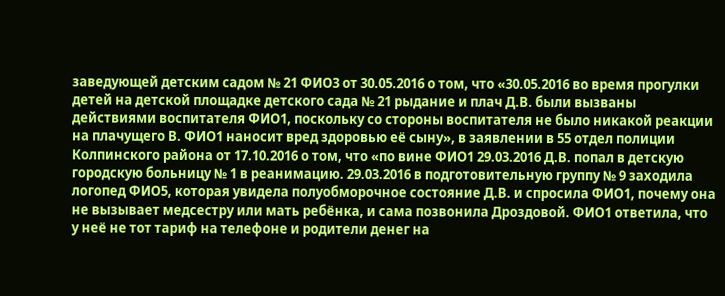заведующей детским садом № 21 ФИО3 от 30.05.2016 о том, что «30.05.2016 во время прогулки детей на детской площадке детского сада № 21 рыдание и плач Д.В. были вызваны действиями воспитателя ФИО1, поскольку со стороны воспитателя не было никакой реакции на плачущего В. ФИО1 наносит вред здоровью её сыну», в заявлении в 55 отдел полиции Колпинского района от 17.10.2016 о том, что «по вине ФИО1 29.03.2016 Д.В. попал в детскую городскую больницу № 1 в реанимацию. 29.03.2016 в подготовительную группу № 9 заходила логопед ФИО5, которая увидела полуобморочное состояние Д.В. и спросила ФИО1, почему она не вызывает медсестру или мать ребёнка, и сама позвонила Дроздовой. ФИО1 ответила, что у неё не тот тариф на телефоне и родители денег на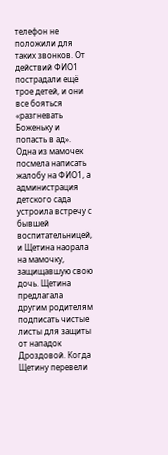телефон не положили для таких звонков. От действий ФИО1 пострадали ещё трое детей, и они все бояться «разгневать Боженьку и попасть в ад». Одна из мамочек посмела написать жалобу на ФИО1, а администрация детского сада устроила встречу с бывшей воспитательницей, и Щетина наорала на мамочку, защищавшую свою дочь. Щетина предлагала другим родителям подписать чистые листы для защиты от нападок Дроздовой. Когда Щетину перевели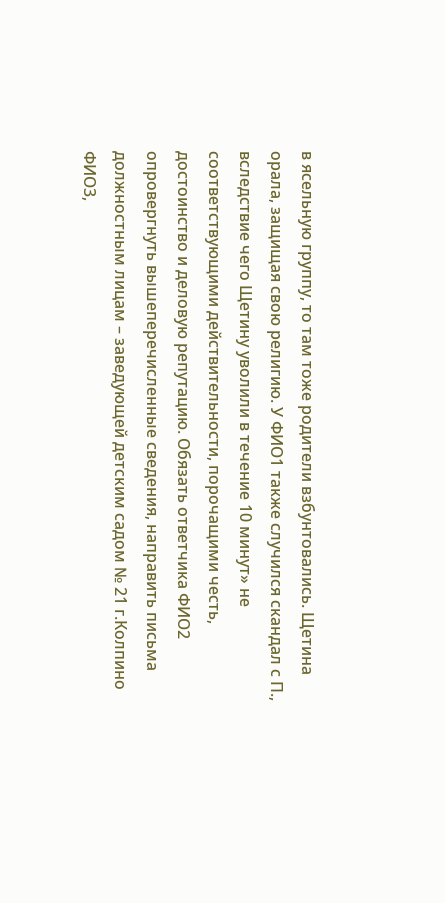в ясельную группу, то там тоже родители взбунтовались. Щетина орала, защищая свою религию. У ФИО1 также случился скандал с П., вследствие чего Щетину уволили в течение 10 минут» не соответствующими действительности, порочащими честь, достоинство и деловую репутацию. Обязать ответчика ФИО2 опровергнуть вышеперечисленные сведения, направить письма должностным лицам – заведующей детским садом № 21 г.Колпино ФИО3,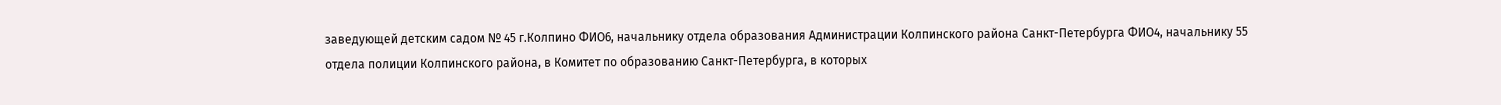заведующей детским садом № 45 г.Колпино ФИО6, начальнику отдела образования Администрации Колпинского района Санкт-Петербурга ФИО4, начальнику 55 отдела полиции Колпинского района, в Комитет по образованию Санкт-Петербурга, в которых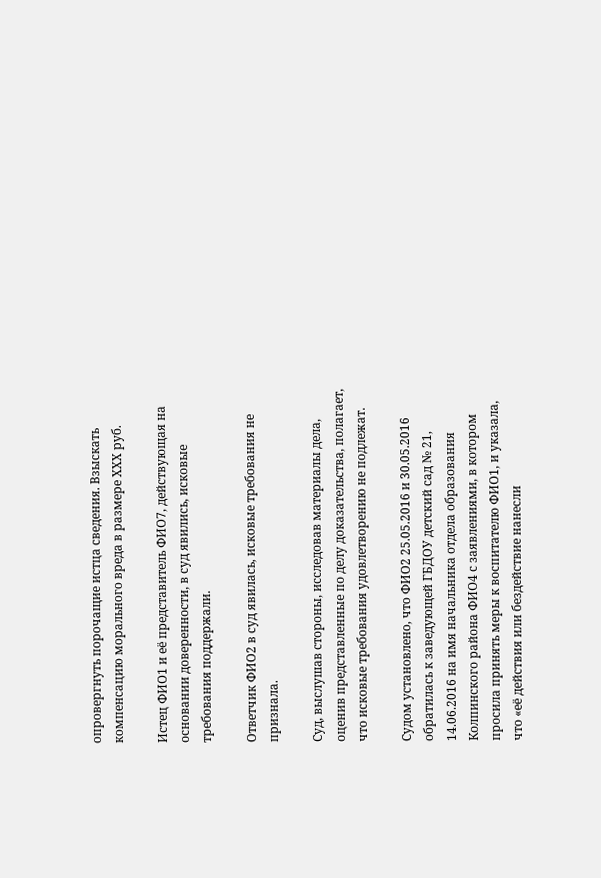опровергнуть порочащие истца сведения. Взыскать компенсацию морального вреда в размере ХХХ руб.

Истец ФИО1 и её представитель ФИО7, действующая на основании доверенности, в суд явились, исковые требования поддержали.

Ответчик ФИО2 в суд явилась, исковые требования не признала.

Суд, выслушав стороны, исследовав материалы дела, оценив представленные по делу доказательства, полагает, что исковые требования удовлетворению не подлежат.

Судом установлено, что ФИО2 25.05.2016 и 30.05.2016 обратилась к заведующей ГБДОУ детский сад № 21, 14.06.2016 на имя начальника отдела образования Колпинского района ФИО4 с заявлениями, в котором просила принять меры к воспитателю ФИО1, и указала, что «её действия или бездействие нанесли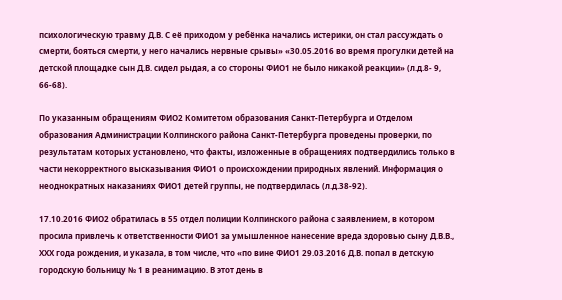психологическую травму Д.В. С её приходом у ребёнка начались истерики, он стал рассуждать о смерти, бояться смерти, у него начались нервные срывы» «30.05.2016 во время прогулки детей на детской площадке сын Д.В. сидел рыдая, а со стороны ФИО1 не было никакой реакции» (л.д.8- 9, 66-68).

По указанным обращениям ФИО2 Комитетом образования Санкт-Петербурга и Отделом образования Администрации Колпинского района Санкт-Петербурга проведены проверки, по результатам которых установлено, что факты, изложенные в обращениях подтвердились только в части некорректного высказывания ФИО1 о происхождении природных явлений. Информация о неоднократных наказаниях ФИО1 детей группы, не подтвердилась (л.д.38-92).

17.10.2016 ФИО2 обратилась в 55 отдел полиции Колпинского района с заявлением, в котором просила привлечь к ответственности ФИО1 за умышленное нанесение вреда здоровью сыну Д.В.В., ХХХ года рождения, и указала, в том числе, что «по вине ФИО1 29.03.2016 Д.В. попал в детскую городскую больницу № 1 в реанимацию. В этот день в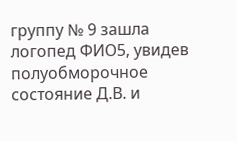группу № 9 зашла логопед ФИО5, увидев полуобморочное состояние Д.В. и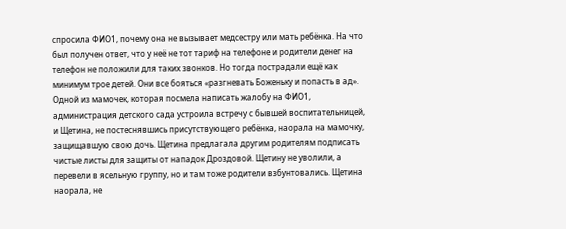спросила ФИО1, почему она не вызывает медсестру или мать ребёнка. На что был получен ответ, что у неё не тот тариф на телефоне и родители денег на телефон не положили для таких звонков. Но тогда пострадали ещё как минимум трое детей. Они все бояться «разгневать Боженьку и попасть в ад». Одной из мамочек, которая посмела написать жалобу на ФИО1, администрация детского сада устроила встречу с бывшей воспитательницей, и Щетина, не постеснявшись присутствующего ребёнка, наорала на мамочку, защищавшую свою дочь. Щетина предлагала другим родителям подписать чистые листы для защиты от нападок Дроздовой. Щетину не уволили, а перевели в ясельную группу, но и там тоже родители взбунтовались. Щетина наорала, не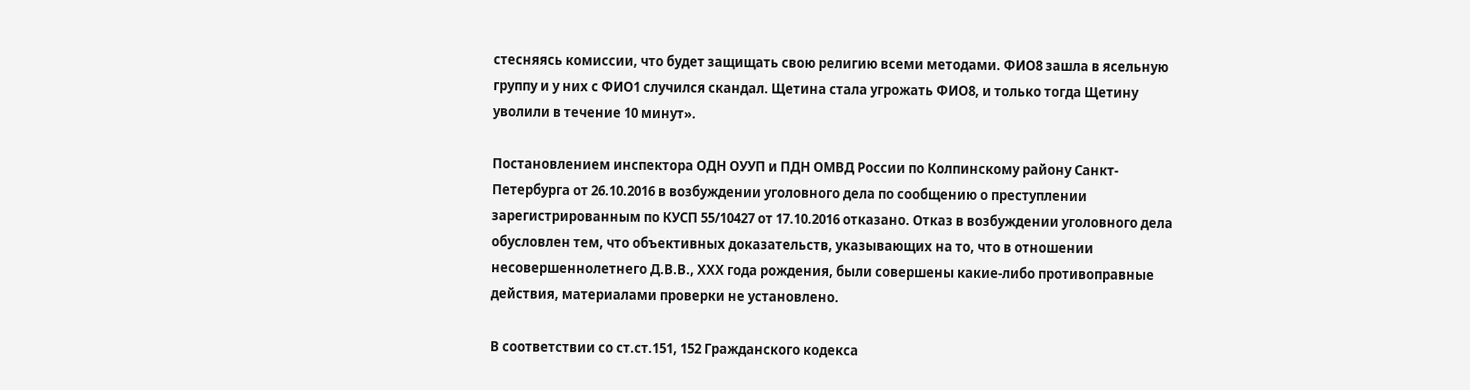стесняясь комиссии, что будет защищать свою религию всеми методами. ФИО8 зашла в ясельную группу и у них с ФИО1 случился скандал. Щетина стала угрожать ФИО8, и только тогда Щетину уволили в течение 10 минут».

Постановлением инспектора ОДН ОУУП и ПДН ОМВД России по Колпинскому району Санкт-Петербурга от 26.10.2016 в возбуждении уголовного дела по сообщению о преступлении зарегистрированным по КУСП 55/10427 от 17.10.2016 отказано. Отказ в возбуждении уголовного дела обусловлен тем, что объективных доказательств, указывающих на то, что в отношении несовершеннолетнего Д.В.В., ХХХ года рождения, были совершены какие-либо противоправные действия, материалами проверки не установлено.

В соответствии со ст.ст.151, 152 Гражданского кодекса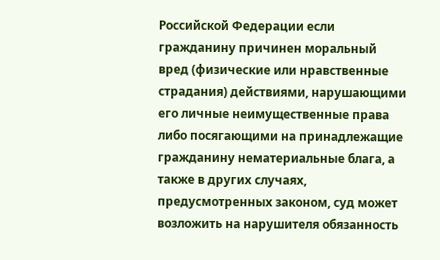Российской Федерации если гражданину причинен моральный вред (физические или нравственные страдания) действиями, нарушающими его личные неимущественные права либо посягающими на принадлежащие гражданину нематериальные блага, а также в других случаях, предусмотренных законом, суд может возложить на нарушителя обязанность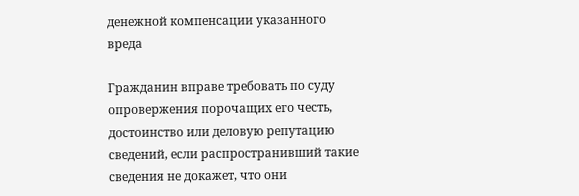денежной компенсации указанного вреда

Гражданин вправе требовать по суду опровержения порочащих его честь, достоинство или деловую репутацию сведений, если распространивший такие сведения не докажет, что они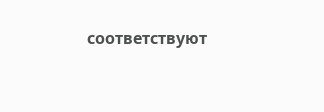соответствуют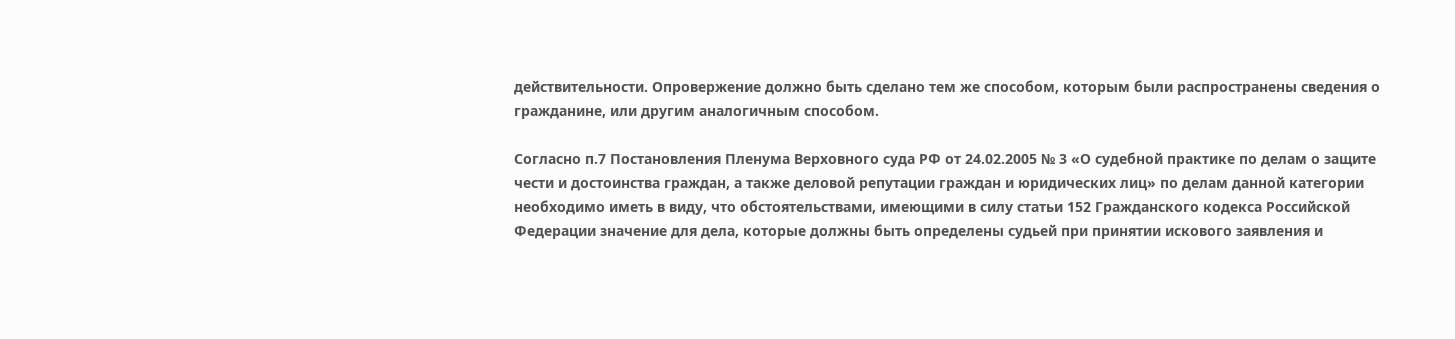действительности. Опровержение должно быть сделано тем же способом, которым были распространены сведения о гражданине, или другим аналогичным способом.

Согласно п.7 Постановления Пленума Верховного суда РФ от 24.02.2005 № 3 «О судебной практике по делам о защите чести и достоинства граждан, а также деловой репутации граждан и юридических лиц» по делам данной категории необходимо иметь в виду, что обстоятельствами, имеющими в силу статьи 152 Гражданского кодекса Российской Федерации значение для дела, которые должны быть определены судьей при принятии искового заявления и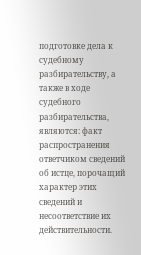подготовке дела к судебному разбирательству, а также в ходе судебного разбирательства, являются: факт распространения ответчиком сведений об истце, порочащий характер этих сведений и несоответствие их действительности.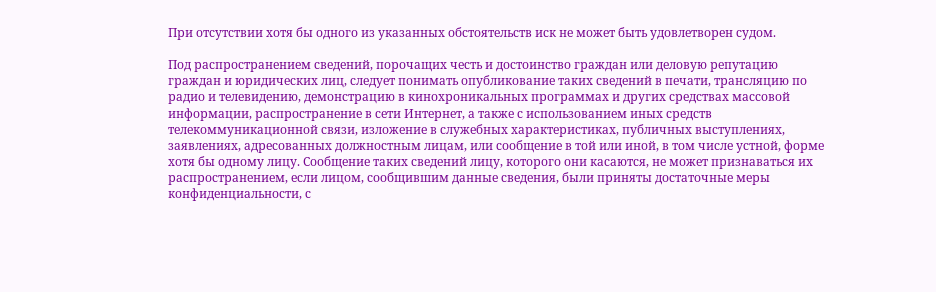При отсутствии хотя бы одного из указанных обстоятельств иск не может быть удовлетворен судом.

Под распространением сведений, порочащих честь и достоинство граждан или деловую репутацию граждан и юридических лиц, следует понимать опубликование таких сведений в печати, трансляцию по радио и телевидению, демонстрацию в кинохроникальных программах и других средствах массовой информации, распространение в сети Интернет, а также с использованием иных средств телекоммуникационной связи, изложение в служебных характеристиках, публичных выступлениях, заявлениях, адресованных должностным лицам, или сообщение в той или иной, в том числе устной, форме хотя бы одному лицу. Сообщение таких сведений лицу, которого они касаются, не может признаваться их распространением, если лицом, сообщившим данные сведения, были приняты достаточные меры конфиденциальности, с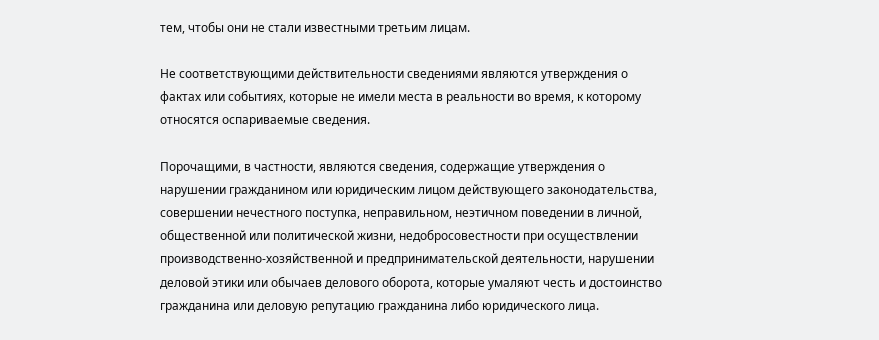тем, чтобы они не стали известными третьим лицам.

Не соответствующими действительности сведениями являются утверждения о фактах или событиях, которые не имели места в реальности во время, к которому относятся оспариваемые сведения.

Порочащими, в частности, являются сведения, содержащие утверждения о нарушении гражданином или юридическим лицом действующего законодательства, совершении нечестного поступка, неправильном, неэтичном поведении в личной, общественной или политической жизни, недобросовестности при осуществлении производственно-хозяйственной и предпринимательской деятельности, нарушении деловой этики или обычаев делового оборота, которые умаляют честь и достоинство гражданина или деловую репутацию гражданина либо юридического лица.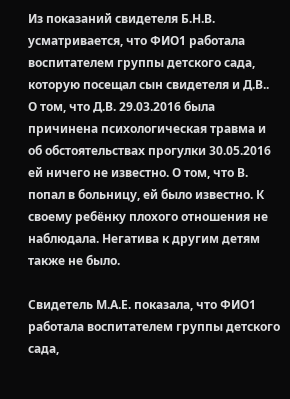Из показаний свидетеля Б.Н.В. усматривается, что ФИО1 работала воспитателем группы детского сада, которую посещал сын свидетеля и Д.В.. О том, что Д.В. 29.03.2016 была причинена психологическая травма и об обстоятельствах прогулки 30.05.2016 ей ничего не известно. О том, что В. попал в больницу, ей было известно. К своему ребёнку плохого отношения не наблюдала. Негатива к другим детям также не было.

Свидетель М.А.Е. показала, что ФИО1 работала воспитателем группы детского сада,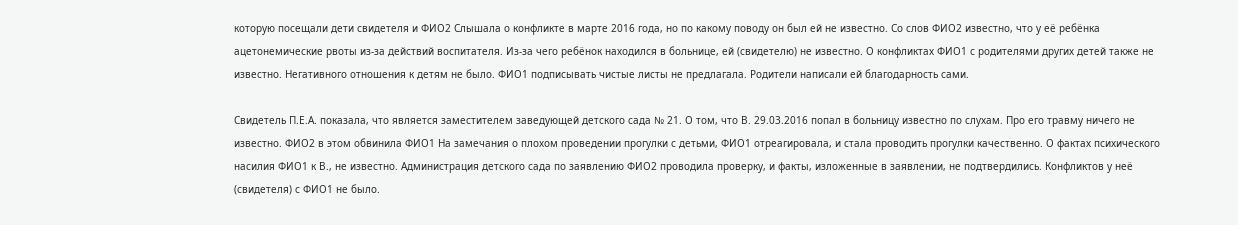которую посещали дети свидетеля и ФИО2 Слышала о конфликте в марте 2016 года, но по какому поводу он был ей не известно. Со слов ФИО2 известно, что у её ребёнка ацетонемические рвоты из-за действий воспитателя. Из-за чего ребёнок находился в больнице, ей (свидетелю) не известно. О конфликтах ФИО1 с родителями других детей также не известно. Негативного отношения к детям не было. ФИО1 подписывать чистые листы не предлагала. Родители написали ей благодарность сами.

Свидетель П.Е.А. показала, что является заместителем заведующей детского сада № 21. О том, что В. 29.03.2016 попал в больницу известно по слухам. Про его травму ничего не известно. ФИО2 в этом обвинила ФИО1 На замечания о плохом проведении прогулки с детьми, ФИО1 отреагировала, и стала проводить прогулки качественно. О фактах психического насилия ФИО1 к В., не известно. Администрация детского сада по заявлению ФИО2 проводила проверку, и факты, изложенные в заявлении, не подтвердились. Конфликтов у неё (свидетеля) с ФИО1 не было.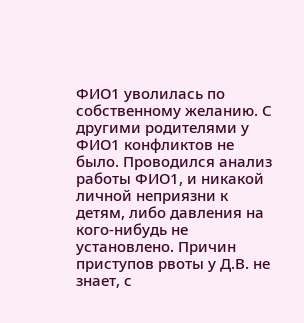ФИО1 уволилась по собственному желанию. С другими родителями у ФИО1 конфликтов не было. Проводился анализ работы ФИО1, и никакой личной неприязни к детям, либо давления на кого-нибудь не установлено. Причин приступов рвоты у Д.В. не знает, с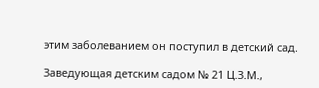этим заболеванием он поступил в детский сад.

Заведующая детским садом № 21 Ц.З.М.,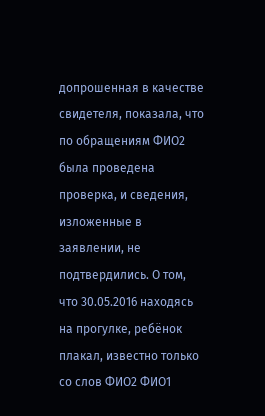допрошенная в качестве свидетеля, показала, что по обращениям ФИО2 была проведена проверка, и сведения, изложенные в заявлении, не подтвердились. О том, что 30.05.2016 находясь на прогулке, ребёнок плакал, известно только со слов ФИО2 ФИО1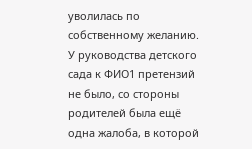уволилась по собственному желанию. У руководства детского сада к ФИО1 претензий не было, со стороны родителей была ещё одна жалоба, в которой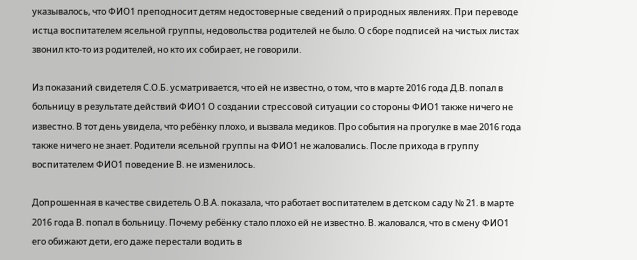указывалось, что ФИО1 преподносит детям недостоверные сведений о природных явлениях. При переводе истца воспитателем ясельной группы, недовольства родителей не было. О сборе подписей на чистых листах звонил кто-то из родителей, но кто их собирает, не говорили.

Из показаний свидетеля С.О.Б. усматривается, что ей не известно, о том, что в марте 2016 года Д.В. попал в больницу в результате действий ФИО1 О создании стрессовой ситуации со стороны ФИО1 также ничего не известно. В тот день увидела, что ребёнку плохо, и вызвала медиков. Про события на прогулке в мае 2016 года также ничего не знает. Родители ясельной группы на ФИО1 не жаловались. После прихода в группу воспитателем ФИО1 поведение В. не изменилось.

Допрошенная в качестве свидетель О.В.А. показала, что работает воспитателем в детском саду № 21. в марте 2016 года В. попал в больницу. Почему ребёнку стало плохо ей не известно. В. жаловался, что в смену ФИО1 его обижают дети, его даже перестали водить в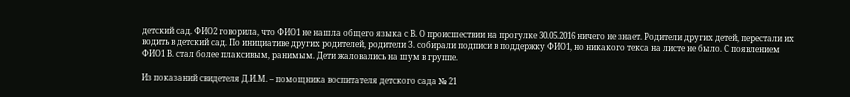детский сад. ФИО2 говорила, что ФИО1 не нашла общего языка с В. О происшествии на прогулке 30.05.2016 ничего не знает. Родители других детей, перестали их водить в детский сад. По инициативе других родителей, родители З. собирали подписи в поддержку ФИО1, но никакого текса на листе не было. С появлением ФИО1 В. стал более плаксивым, ранимым. Дети жаловались на шум в группе.

Из показаний свидетеля Д.И.М. – помощника воспитателя детского сада № 21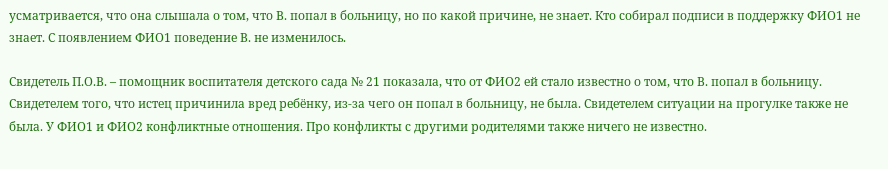усматривается, что она слышала о том, что В. попал в больницу, но по какой причине, не знает. Кто собирал подписи в поддержку ФИО1 не знает. С появлением ФИО1 поведение В. не изменилось.

Свидетель П.О.В. – помощник воспитателя детского сада № 21 показала, что от ФИО2 ей стало известно о том, что В. попал в больницу. Свидетелем того, что истец причинила вред ребёнку, из-за чего он попал в больницу, не была. Свидетелем ситуации на прогулке также не была. У ФИО1 и ФИО2 конфликтные отношения. Про конфликты с другими родителями также ничего не известно.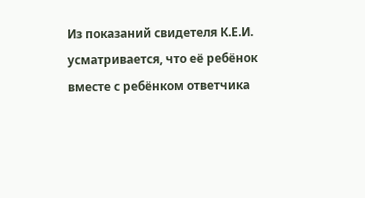Из показаний свидетеля К.Е.И. усматривается, что её ребёнок вместе с ребёнком ответчика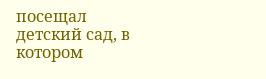посещал детский сад, в котором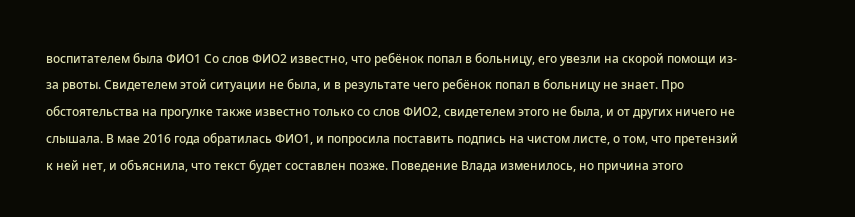воспитателем была ФИО1 Со слов ФИО2 известно, что ребёнок попал в больницу, его увезли на скорой помощи из-за рвоты. Свидетелем этой ситуации не была, и в результате чего ребёнок попал в больницу не знает. Про обстоятельства на прогулке также известно только со слов ФИО2, свидетелем этого не была, и от других ничего не слышала. В мае 2016 года обратилась ФИО1, и попросила поставить подпись на чистом листе, о том, что претензий к ней нет, и объяснила, что текст будет составлен позже. Поведение Влада изменилось, но причина этого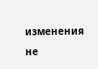изменения не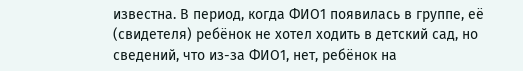известна. В период, когда ФИО1 появилась в группе, её (свидетеля) ребёнок не хотел ходить в детский сад, но сведений, что из-за ФИО1, нет, ребёнок на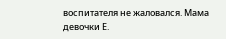воспитателя не жаловался. Мама девочки Е.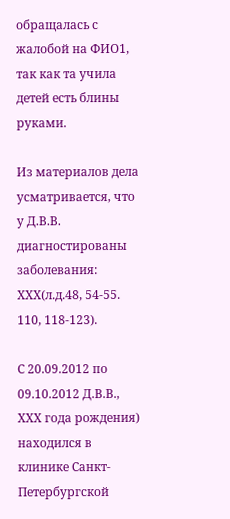обращалась с жалобой на ФИО1, так как та учила детей есть блины руками.

Из материалов дела усматривается, что у Д.В.В. диагностированы заболевания: ХХХ(л.д.48, 54-55. 110, 118-123).

С 20.09.2012 по 09.10.2012 Д.В.В., ХХХ года рождения) находился в клинике Санкт-Петербургской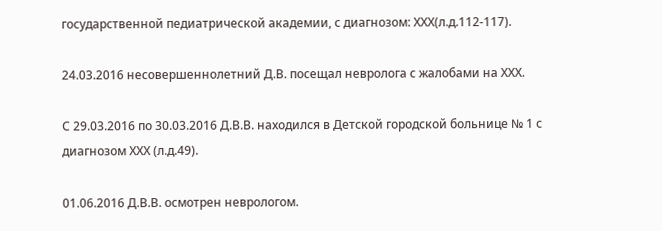государственной педиатрической академии, с диагнозом: ХХХ(л.д.112-117).

24.03.2016 несовершеннолетний Д.В. посещал невролога с жалобами на ХХХ.

С 29.03.2016 по 30.03.2016 Д.В.В. находился в Детской городской больнице № 1 с диагнозом ХХХ (л.д.49).

01.06.2016 Д.В.В. осмотрен неврологом.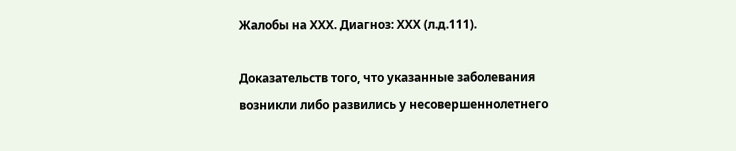Жалобы на ХХХ. Диагноз: ХХХ (л.д.111).

Доказательств того, что указанные заболевания возникли либо развились у несовершеннолетнего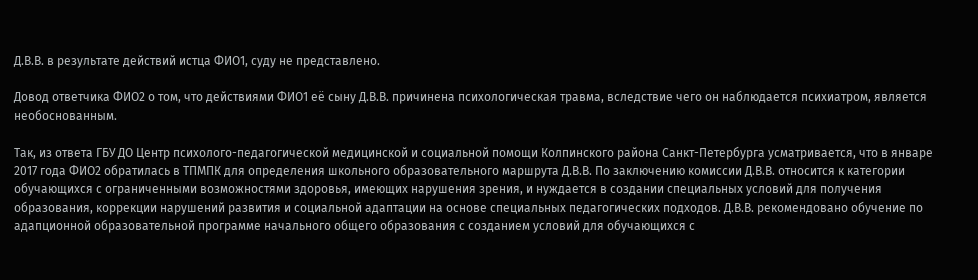Д.В.В. в результате действий истца ФИО1, суду не представлено.

Довод ответчика ФИО2 о том, что действиями ФИО1 её сыну Д.В.В. причинена психологическая травма, вследствие чего он наблюдается психиатром, является необоснованным.

Так, из ответа ГБУ ДО Центр психолого-педагогической медицинской и социальной помощи Колпинского района Санкт-Петербурга усматривается, что в январе 2017 года ФИО2 обратилась в ТПМПК для определения школьного образовательного маршрута Д.В.В. По заключению комиссии Д.В.В. относится к категории обучающихся с ограниченными возможностями здоровья, имеющих нарушения зрения, и нуждается в создании специальных условий для получения образования, коррекции нарушений развития и социальной адаптации на основе специальных педагогических подходов. Д.В.В. рекомендовано обучение по адапционной образовательной программе начального общего образования с созданием условий для обучающихся с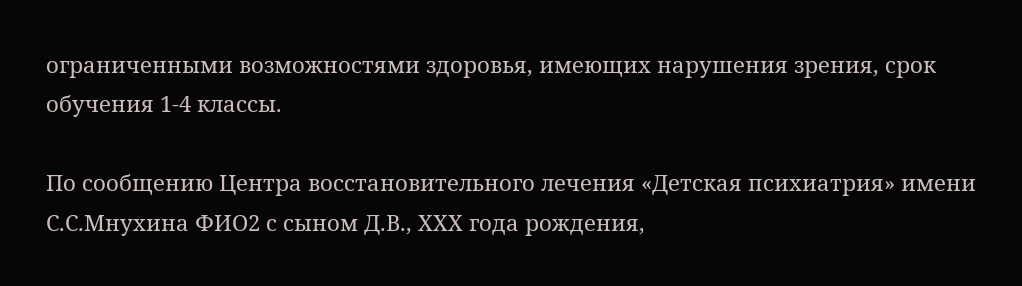ограниченными возможностями здоровья, имеющих нарушения зрения, срок обучения 1-4 классы.

По сообщению Центра восстановительного лечения «Детская психиатрия» имени С.С.Мнухина ФИО2 с сыном Д.В., ХХХ года рождения,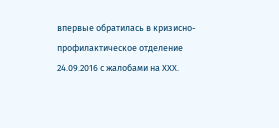впервые обратилась в кризисно-профилактическое отделение 24.09.2016 с жалобами на ХХХ.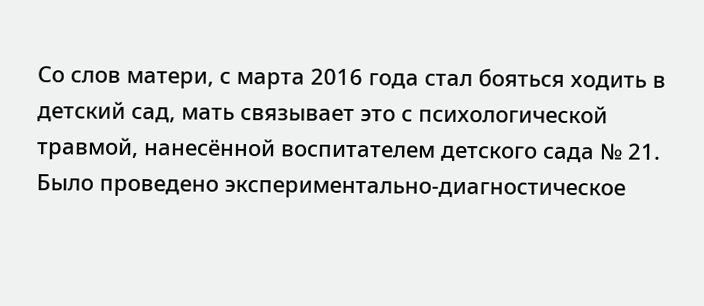Со слов матери, с марта 2016 года стал бояться ходить в детский сад, мать связывает это с психологической травмой, нанесённой воспитателем детского сада № 21. Было проведено экспериментально-диагностическое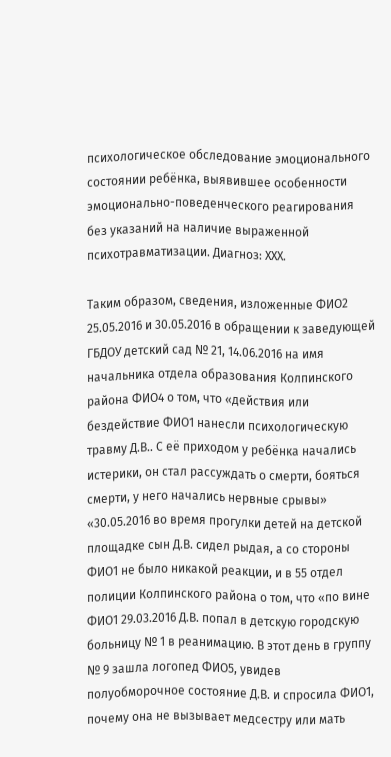психологическое обследование эмоционального состоянии ребёнка, выявившее особенности эмоционально-поведенческого реагирования без указаний на наличие выраженной психотравматизации. Диагноз: ХХХ.

Таким образом, сведения, изложенные ФИО2 25.05.2016 и 30.05.2016 в обращении к заведующей ГБДОУ детский сад № 21, 14.06.2016 на имя начальника отдела образования Колпинского района ФИО4 о том, что «действия или бездействие ФИО1 нанесли психологическую травму Д.В.. С её приходом у ребёнка начались истерики, он стал рассуждать о смерти, бояться смерти, у него начались нервные срывы» «30.05.2016 во время прогулки детей на детской площадке сын Д.В. сидел рыдая, а со стороны ФИО1 не было никакой реакции, и в 55 отдел полиции Колпинского района о том, что «по вине ФИО1 29.03.2016 Д.В. попал в детскую городскую больницу № 1 в реанимацию. В этот день в группу № 9 зашла логопед ФИО5, увидев полуобморочное состояние Д.В. и спросила ФИО1, почему она не вызывает медсестру или мать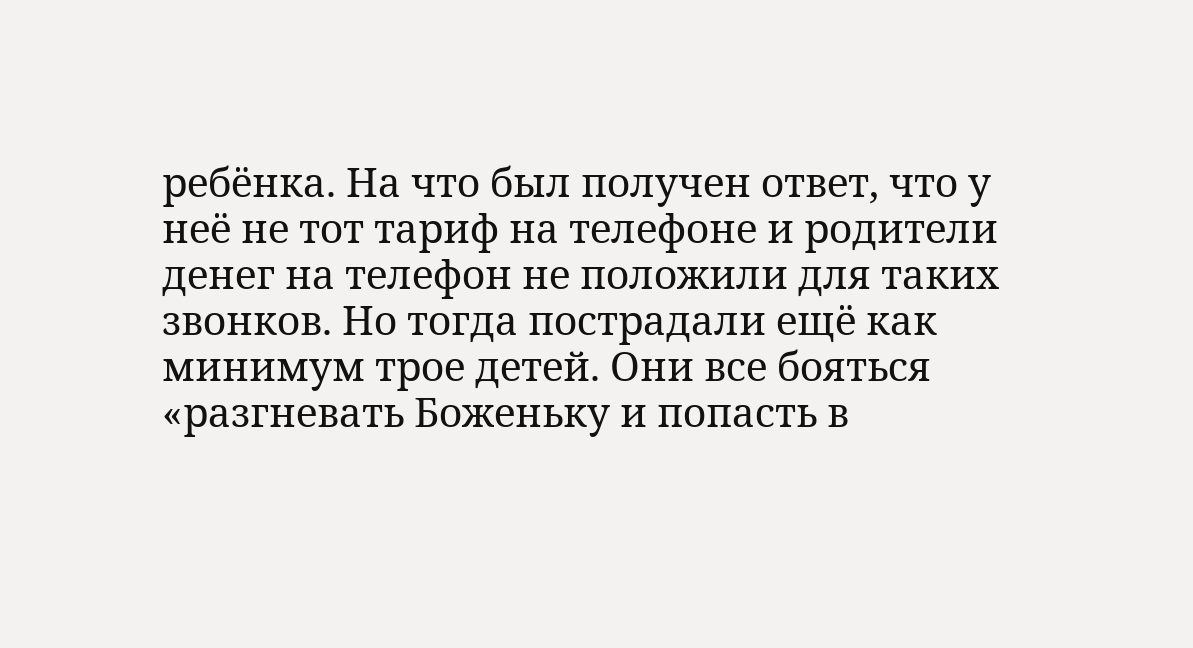ребёнка. На что был получен ответ, что у неё не тот тариф на телефоне и родители денег на телефон не положили для таких звонков. Но тогда пострадали ещё как минимум трое детей. Они все бояться «разгневать Боженьку и попасть в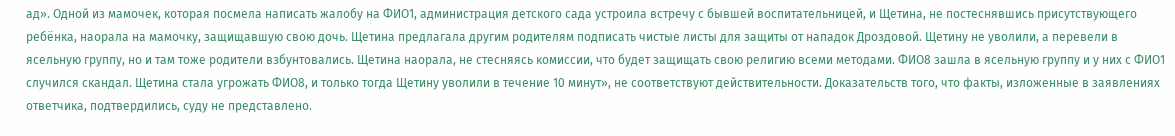ад». Одной из мамочек, которая посмела написать жалобу на ФИО1, администрация детского сада устроила встречу с бывшей воспитательницей, и Щетина, не постеснявшись присутствующего ребёнка, наорала на мамочку, защищавшую свою дочь. Щетина предлагала другим родителям подписать чистые листы для защиты от нападок Дроздовой. Щетину не уволили, а перевели в ясельную группу, но и там тоже родители взбунтовались. Щетина наорала, не стесняясь комиссии, что будет защищать свою религию всеми методами. ФИО8 зашла в ясельную группу и у них с ФИО1 случился скандал. Щетина стала угрожать ФИО8, и только тогда Щетину уволили в течение 10 минут», не соответствуют действительности. Доказательств того, что факты, изложенные в заявлениях ответчика, подтвердились, суду не представлено.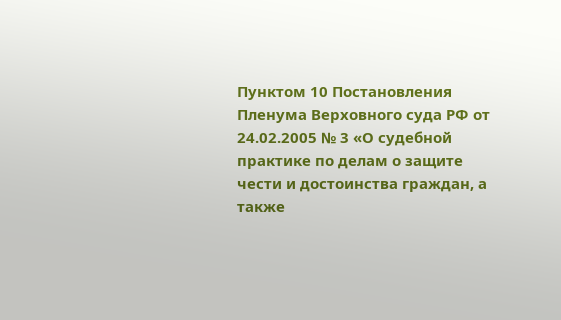Пунктом 10 Постановления Пленума Верховного суда РФ от 24.02.2005 № 3 «О судебной практике по делам о защите чести и достоинства граждан, а также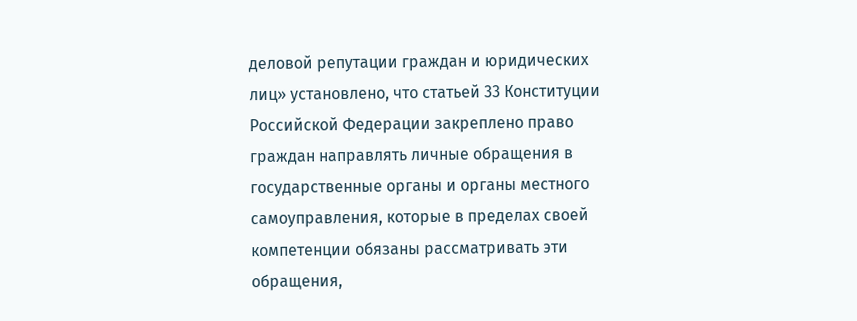деловой репутации граждан и юридических лиц» установлено, что статьей 33 Конституции Российской Федерации закреплено право граждан направлять личные обращения в государственные органы и органы местного самоуправления, которые в пределах своей компетенции обязаны рассматривать эти обращения,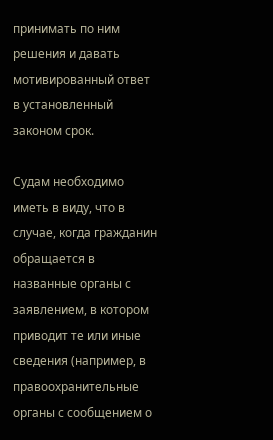принимать по ним решения и давать мотивированный ответ в установленный законом срок.

Судам необходимо иметь в виду, что в случае, когда гражданин обращается в названные органы с заявлением, в котором приводит те или иные сведения (например, в правоохранительные органы с сообщением о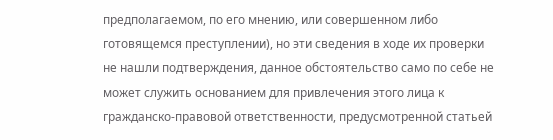предполагаемом, по его мнению, или совершенном либо готовящемся преступлении), но эти сведения в ходе их проверки не нашли подтверждения, данное обстоятельство само по себе не может служить основанием для привлечения этого лица к гражданско-правовой ответственности, предусмотренной статьей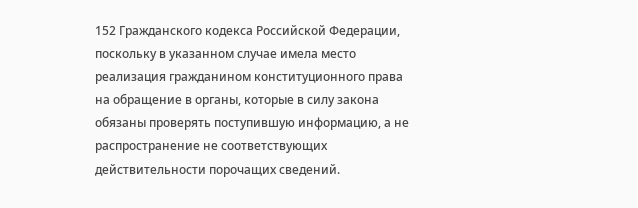152 Гражданского кодекса Российской Федерации, поскольку в указанном случае имела место реализация гражданином конституционного права на обращение в органы, которые в силу закона обязаны проверять поступившую информацию, а не распространение не соответствующих действительности порочащих сведений.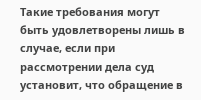Такие требования могут быть удовлетворены лишь в случае, если при рассмотрении дела суд установит, что обращение в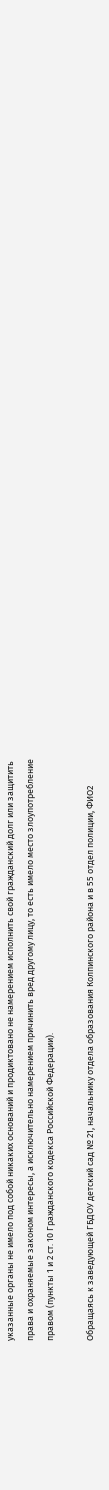указанные органы не имело под собой никаких оснований и продиктовано не намерением исполнить свой гражданский долг или защитить права и охраняемые законом интересы, а исключительно намерением причинить вред другому лицу, то есть имело место злоупотребление правом (пункты 1 и 2 ст. 10 Гражданского кодекса Российской Федерации).

Обращаясь к заведующей ГБДОУ детский сад № 21, начальнику отдела образования Колпинского района и в 55 отдел полиции, ФИО2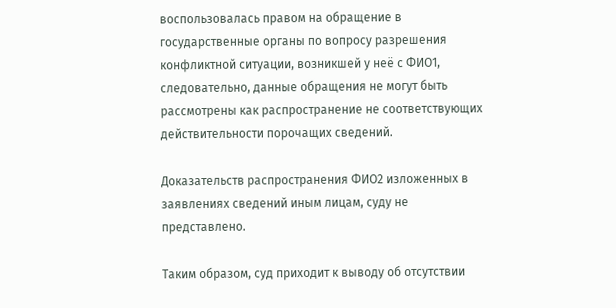воспользовалась правом на обращение в государственные органы по вопросу разрешения конфликтной ситуации, возникшей у неё с ФИО1, следовательно, данные обращения не могут быть рассмотрены как распространение не соответствующих действительности порочащих сведений.

Доказательств распространения ФИО2 изложенных в заявлениях сведений иным лицам, суду не представлено.

Таким образом, суд приходит к выводу об отсутствии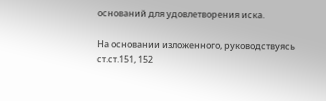оснований для удовлетворения иска.

На основании изложенного, руководствуясь ст.ст.151, 152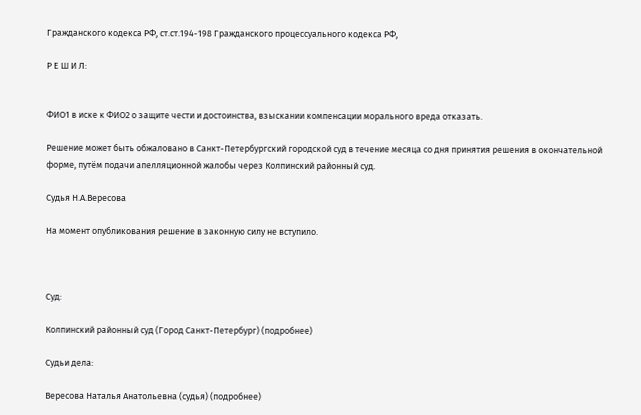Гражданского кодекса РФ, ст.ст.194-198 Гражданского процессуального кодекса РФ,

Р Е Ш И Л:


ФИО1 в иске к ФИО2 о защите чести и достоинства, взыскании компенсации морального вреда отказать.

Решение может быть обжаловано в Санкт-Петербургский городской суд в течение месяца со дня принятия решения в окончательной форме, путём подачи апелляционной жалобы через Колпинский районный суд.

Судья Н.А.Вересова

На момент опубликования решение в законную силу не вступило.



Суд:

Колпинский районный суд (Город Санкт-Петербург) (подробнее)

Судьи дела:

Вересова Наталья Анатольевна (судья) (подробнее)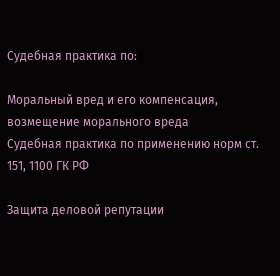Судебная практика по:

Моральный вред и его компенсация, возмещение морального вреда
Судебная практика по применению норм ст. 151, 1100 ГК РФ

Защита деловой репутации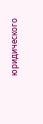юридического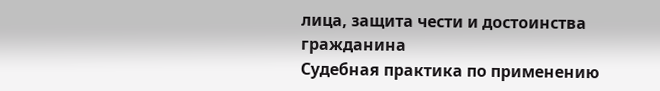лица, защита чести и достоинства гражданина
Судебная практика по применению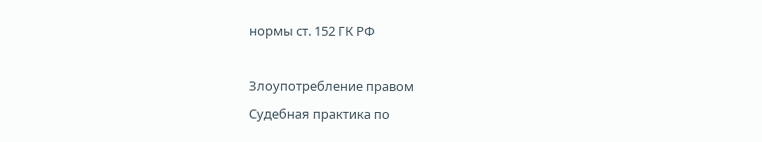нормы ст. 152 ГК РФ

Злоупотребление правом
Судебная практика по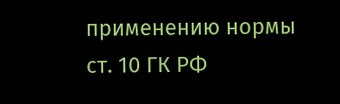применению нормы ст. 10 ГК РФ